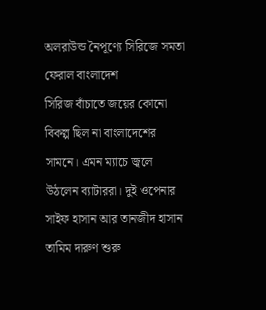অলরাউন্ড নৈপূণ্যে সিরিজে সমতা ফেরাল বাংলাদেশ
সিরিজ বাঁচাতে জয়ের কোনো বিকল্প ছিল না বাংলাদেশের সামনে। এমন ম্যাচে জ্বলে উঠলেন ব্যাটাররা। দুই ওপেনার সাইফ হাসান আর তানজীদ হাসান তামিম দারুণ শুরু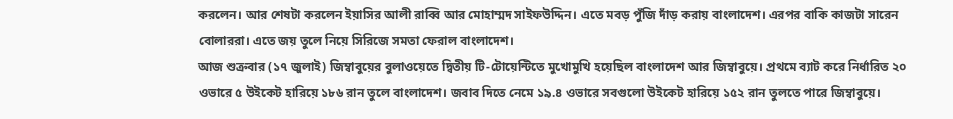করলেন। আর শেষটা করলেন ইয়াসির আলী রাব্বি আর মোহাম্মদ সাইফউদ্দিন। এতে মবড় পুঁজি দাঁড় করায় বাংলাদেশ। এরপর বাকি কাজটা সারেন বোলাররা। এতে জয় তুলে নিয়ে সিরিজে সমতা ফেরাল বাংলাদেশ।
আজ শুক্রবার (১৭ জুলাই) জিম্বাবুয়ের বুলাওয়েতে দ্বিতীয় টি-টোয়েন্টিতে মুখোমুখি হয়েছিল বাংলাদেশ আর জিম্বাবুয়ে। প্রথমে ব্যাট করে নির্ধারিত ২০ ওভারে ৫ উইকেট হারিয়ে ১৮৬ রান তুলে বাংলাদেশ। জবাব দিতে নেমে ১৯.৪ ওভারে সবগুলো উইকেট হারিয়ে ১৫২ রান তুলতে পারে জিম্বাবুয়ে।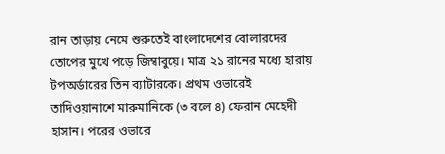রান তাড়ায় নেমে শুরুতেই বাংলাদেশের বোলারদের তোপের মুখে পড়ে জিম্বাবুয়ে। মাত্র ২১ রানের মধ্যে হারায় টপঅর্ডারের তিন ব্যাটারকে। প্রথম ওভারেই তাদিওয়ানাশে মারুমানিকে (৩ বলে ৪) ফেরান মেহেদী হাসান। পরের ওভারে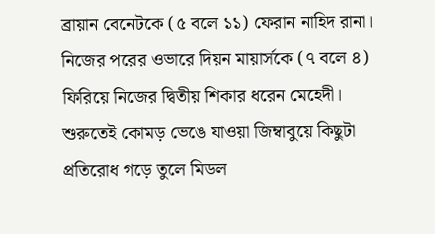ব্রায়ান বেনেটকে (৫ বলে ১১) ফেরান নাহিদ রানা। নিজের পরের ওভারে দিয়ন মায়ার্সকে (৭ বলে ৪) ফিরিয়ে নিজের দ্বিতীয় শিকার ধরেন মেহেদী।
শুরুতেই কোমড় ভেঙে যাওয়া জিম্বাবুয়ে কিছুটা প্রতিরোধ গড়ে তুলে মিডল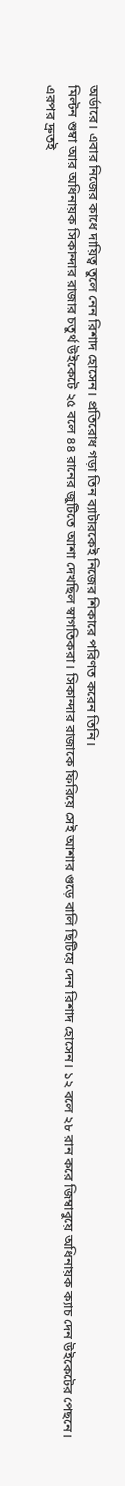অর্ডারে। এবার নিজের কাধে দায়িত্ব তুলে নেন রিশাদ হোসেন। প্রতিরোধ গড়া তিন ব্যাটারকেই নিজের শিকারে পরিণত করেন তিনি।
মিল্টন শুম্বা আর অধিনায়ক সিকান্দার রাজার চতুর্থ উইকেটে ২৫ বলে ৪৪ রানের জুটিতে আশা দেখছিল স্বাগতিকরা। সিকান্দার রাজাকে ফিরিয়ে সেই আশার গুড়ে বালি ছিটিয়ে দেন রিশাদ হোসেন। ১২ বলে ২৮ রান করে জিম্বাবুয়ে অধিনায়ক ক্যাচ দেন উইকেটের পেছনে।
এরপর দ্রুতই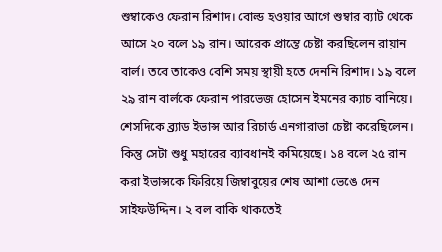শুম্বাকেও ফেরান রিশাদ। বোল্ড হওয়ার আগে শুম্বার ব্যাট থেকে আসে ২০ বলে ১৯ রান। আরেক প্রান্তে চেষ্টা করছিলেন রায়ান বার্ল। তবে তাকেও বেশি সময় স্থায়ী হতে দেননি রিশাদ। ১৯ বলে ২৯ রান বার্লকে ফেরান পারভেজ হোসেন ইমনের ক্যাচ বানিয়ে।
শেসদিকে ব্র্যাড ইভান্স আর রিচার্ড এনগারাভা চেষ্টা করেছিলেন। কিন্তু সেটা শুধু মহারের ব্যাবধানই কমিয়েছে। ১৪ বলে ২৫ রান করা ইভান্সকে ফিরিয়ে জিম্বাবুয়ের শেষ আশা ভেঙে দেন সাইফউদ্দিন। ২ বল বাকি থাকতেই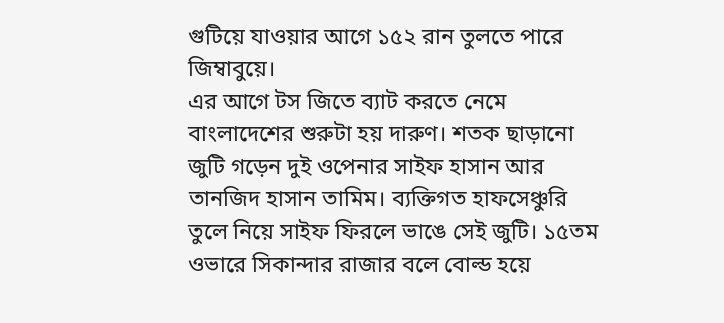গুটিয়ে যাওয়ার আগে ১৫২ রান তুলতে পারে জিম্বাবুয়ে।
এর আগে টস জিতে ব্যাট করতে নেমে বাংলাদেশের শুরুটা হয় দারুণ। শতক ছাড়ানো জুটি গড়েন দুই ওপেনার সাইফ হাসান আর তানজিদ হাসান তামিম। ব্যক্তিগত হাফসেঞ্চুরি তুলে নিয়ে সাইফ ফিরলে ভাঙে সেই জুটি। ১৫তম ওভারে সিকান্দার রাজার বলে বোল্ড হয়ে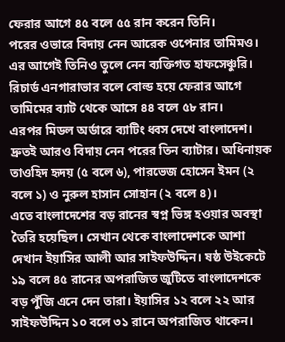ফেরার আগে ৪৫ বলে ৫৫ রান করেন তিনি।
পরের ওভারে বিদায় নেন আরেক ওপেনার তামিমও। এর আগেই তিনিও তুলে নেন ব্যক্তিগত হাফসেঞ্চুরি। রিচার্ড এনগারাভার বলে বোল্ড হয়ে ফেরার আগে তামিমের ব্যাট থেকে আসে ৪৪ বলে ৫৮ রান।
এরপর মিডল অর্ডারে ব্যাটিং ধ্বস দেখে বাংলাদেশ। দ্রুতই আরও বিদায় নেন পরের তিন ব্যাটার। অধিনায়ক তাওহিদ হৃদয় (৫ বলে ৬), পারভেজ হোসেন ইমন (২ বলে ১) ও নুরুল হাসান সোহান (২ বলে ৪)।
এতে বাংলাদেশের বড় রানের স্বপ্ন ভিঙ্গ হওয়ার অবস্থা তৈরি হয়েছিল। সেখান থেকে বাংলাদেশকে আশা দেখান ইয়াসির আলী আর সাইফউদ্দিন। ষষ্ঠ উইকেটে ১৯ বলে ৪৫ রানের অপরাজিত জুটিতে বাংলাদেশকে বড় পুঁজি এনে দেন তারা। ইয়াসির ১২ বলে ২২ আর সাইফউদ্দিন ১০ বলে ৩১ রানে অপরাজিত থাকেন।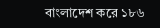বাংলাদেশ করে ১৮৬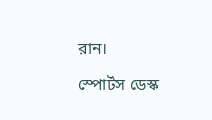রান।

স্পোর্টস ডেস্ক